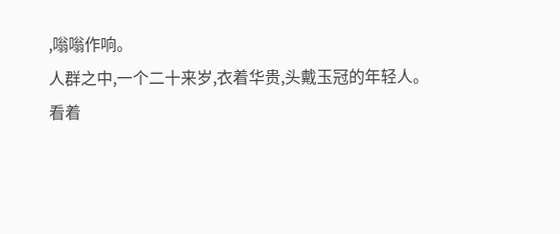,嗡嗡作响。
人群之中,一个二十来岁,衣着华贵,头戴玉冠的年轻人。
看着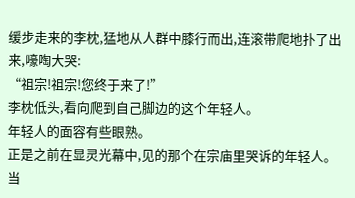缓步走来的李枕,猛地从人群中膝行而出,连滚带爬地扑了出来,嚎啕大哭:
“祖宗!祖宗!您终于来了!”
李枕低头,看向爬到自己脚边的这个年轻人。
年轻人的面容有些眼熟。
正是之前在显灵光幕中,见的那个在宗庙里哭诉的年轻人。
当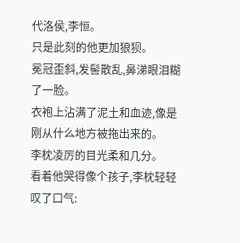代洛侯,李恒。
只是此刻的他更加狼狈。
冕冠歪斜,发髻散乱,鼻涕眼泪糊了一脸。
衣袍上沾满了泥土和血迹,像是刚从什么地方被拖出来的。
李枕凌厉的目光柔和几分。
看着他哭得像个孩子,李枕轻轻叹了口气: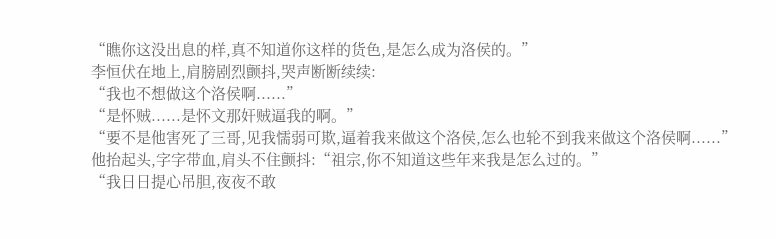“瞧你这没出息的样,真不知道你这样的货色,是怎么成为洛侯的。”
李恒伏在地上,肩膀剧烈颤抖,哭声断断续续:
“我也不想做这个洛侯啊......”
“是怀贼......是怀文那奸贼逼我的啊。”
“要不是他害死了三哥,见我懦弱可欺,逼着我来做这个洛侯,怎么也轮不到我来做这个洛侯啊......”
他抬起头,字字带血,肩头不住颤抖:“祖宗,你不知道这些年来我是怎么过的。”
“我日日提心吊胆,夜夜不敢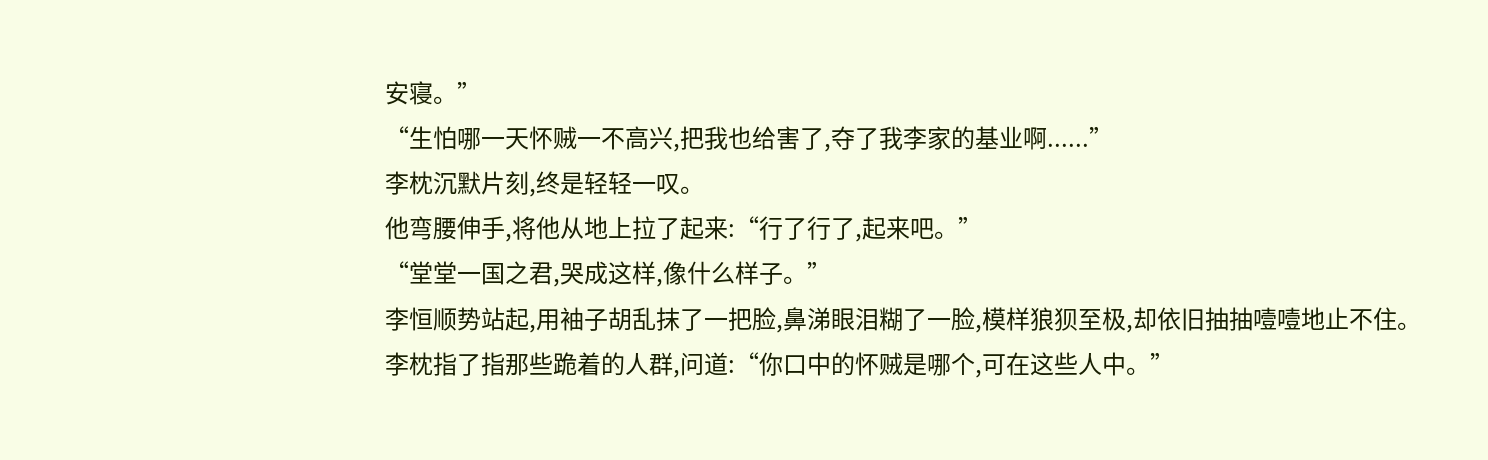安寝。”
“生怕哪一天怀贼一不高兴,把我也给害了,夺了我李家的基业啊......”
李枕沉默片刻,终是轻轻一叹。
他弯腰伸手,将他从地上拉了起来:“行了行了,起来吧。”
“堂堂一国之君,哭成这样,像什么样子。”
李恒顺势站起,用袖子胡乱抹了一把脸,鼻涕眼泪糊了一脸,模样狼狈至极,却依旧抽抽噎噎地止不住。
李枕指了指那些跪着的人群,问道:“你口中的怀贼是哪个,可在这些人中。”